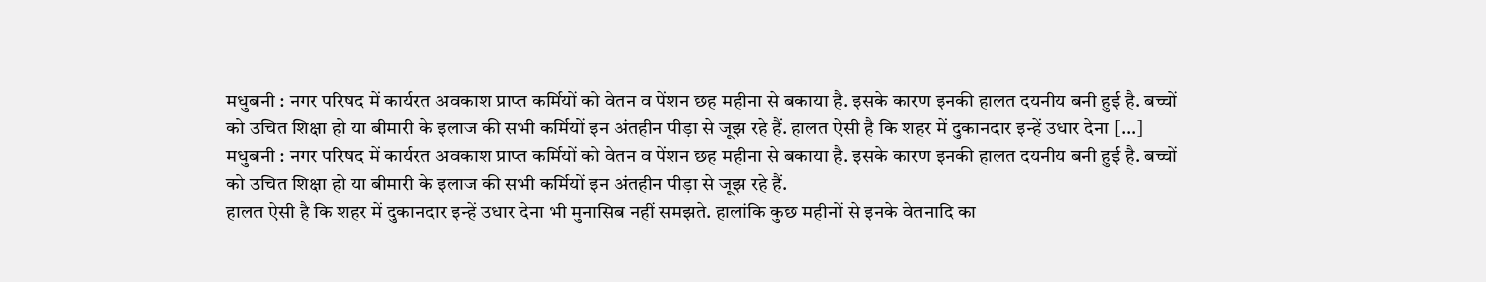मधुबनी : नगर परिषद में कार्यरत अवकाश प्राप्त कर्मियों को वेतन व पेंशन छह महीना से बकाया है. इसके कारण इनकी हालत दयनीय बनी हुई है. बच्चों को उचित शिक्षा हो या बीमारी के इलाज की सभी कर्मियों इन अंतहीन पीड़ा से जूझ रहे हैं. हालत ऐसी है कि शहर में दुकानदार इन्हें उधार देना […]
मधुबनी : नगर परिषद में कार्यरत अवकाश प्राप्त कर्मियों को वेतन व पेंशन छह महीना से बकाया है. इसके कारण इनकी हालत दयनीय बनी हुई है. बच्चों को उचित शिक्षा हो या बीमारी के इलाज की सभी कर्मियों इन अंतहीन पीड़ा से जूझ रहे हैं.
हालत ऐसी है कि शहर में दुकानदार इन्हें उधार देना भी मुनासिब नहीं समझते. हालांकि कुछ महीनों से इनके वेतनादि का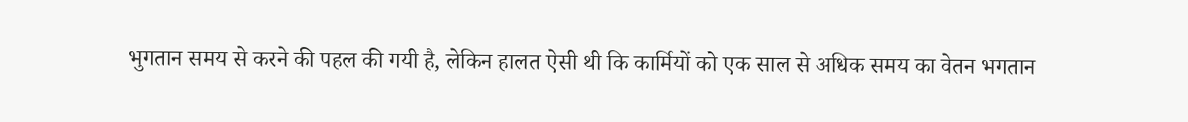भुगतान समय से करने की पहल की गयी है, लेकिन हालत ऐसी थी कि कार्मियों को एक साल से अधिक समय का वेतन भगतान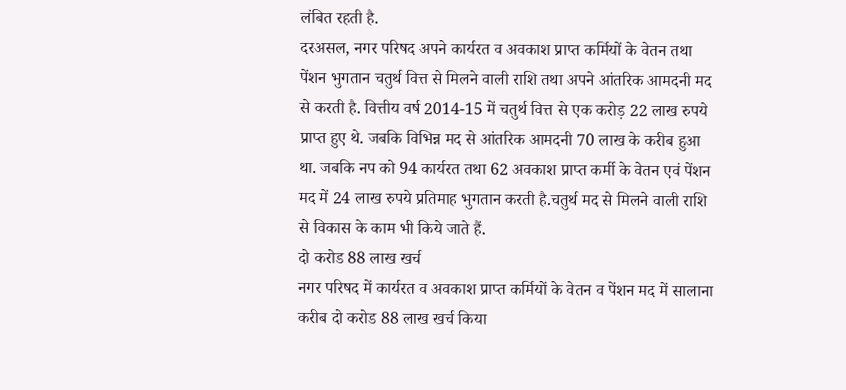लंबित रहती है.
दरअसल, नगर परिषद अपने कार्यरत व अवकाश प्राप्त कर्मियों के वेतन तथा पेंशन भुगतान चतुर्थ वित्त से मिलने वाली राशि तथा अपने आंतरिक आमदनी मद से करती है. वित्तीय वर्ष 2014-15 में चतुर्थ वित्त से एक करोड़ 22 लाख रुपये प्राप्त हुए थे. जबकि विभिन्न मद से आंतरिक आमदनी 70 लाख के करीब हुआ था. जबकि नप को 94 कार्यरत तथा 62 अवकाश प्राप्त कर्मी के वेतन एवं पेंशन मद में 24 लाख रुपये प्रतिमाह भुगतान करती है.चतुर्थ मद से मिलने वाली राशि से विकास के काम भी किये जाते हैं.
दो करोड 88 लाख खर्च
नगर परिषद में कार्यरत व अवकाश प्राप्त कर्मियों के वेतन व पेंशन मद में सालाना करीब दो करोड 88 लाख खर्च किया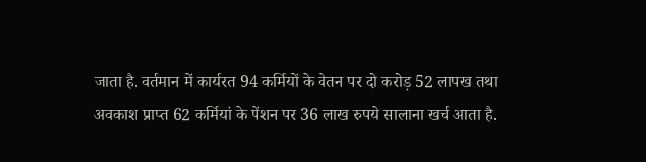जाता है. वर्तमान में कार्यरत 94 कर्मियों के वेतन पर दो करोड़ 52 लापख तथा अवकाश प्राप्त 62 कर्मियां के पेंशन पर 36 लाख रुपये सालाना खर्च आता है.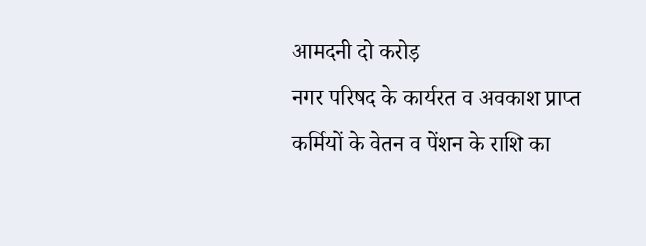आमदनी दो करोड़
नगर परिषद के कार्यरत व अवकाश प्राप्त कर्मियों के वेतन व पेंशन के राशि का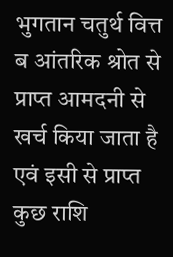भुगतान चतुर्थ वित्त ब आंतरिक श्रोत से प्राप्त आमदनी से खर्च किया जाता है एवं इसी से प्राप्त कुछ राशि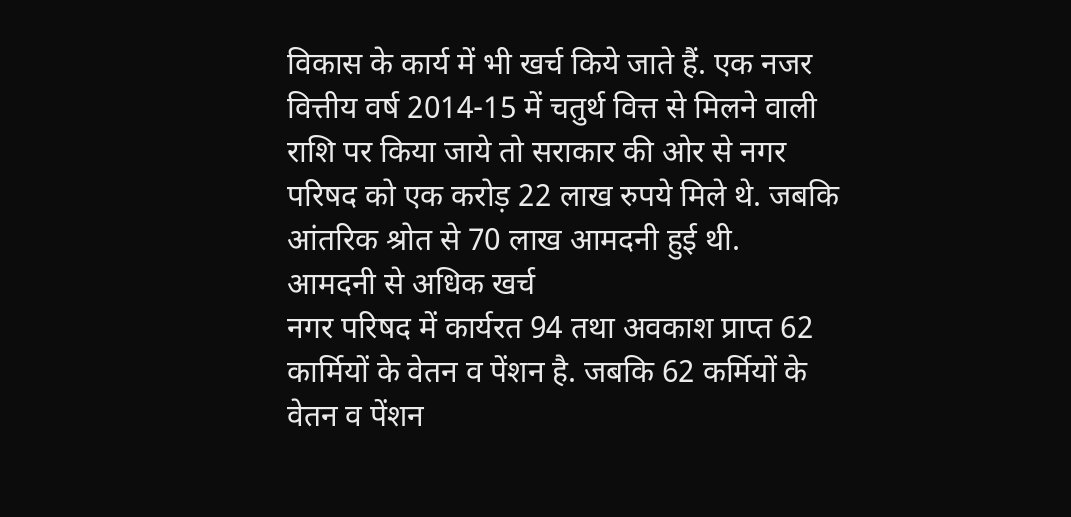विकास के कार्य में भी खर्च किये जाते हैं. एक नजर वित्तीय वर्ष 2014-15 में चतुर्थ वित्त से मिलने वाली राशि पर किया जाये तो सराकार की ओर से नगर परिषद को एक करोड़ 22 लाख रुपये मिले थे. जबकि आंतरिक श्रोत से 70 लाख आमदनी हुई थी.
आमदनी से अधिक खर्च
नगर परिषद में कार्यरत 94 तथा अवकाश प्राप्त 62 कार्मियों के वेतन व पेंशन है. जबकि 62 कर्मियों के वेतन व पेंशन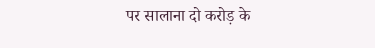पर सालाना दो करोड़ के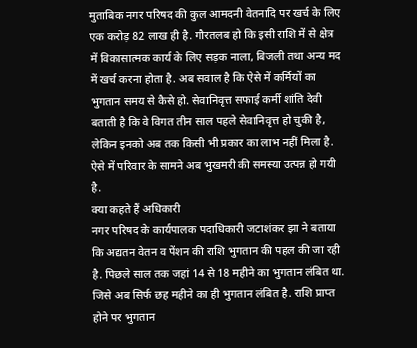मुताबिक नगर परिषद की कुल आमदनी वेतनादि पर खर्च के लिए एक करोड़ 82 लाख ही है. गौरतलब हो कि इसी राशि में से क्षेत्र में विकासात्मक कार्य के लिए सड़क नाला, बिजली तथा अन्य मद में खर्च करना होता है. अब सवाल है कि ऐसे में कर्मियों का भुगतान समय से कैसे हो. सेवानिवृत्त सफाई कर्मी शांति देवी बताती है कि वे विगत तीन साल पहले सेवानिवृत्त हो चुकी है, लेकिन इनको अब तक किसी भी प्रकार का लाभ नहीं मिला है. ऐसे में परिवार के सामने अब भुखमरी की समस्या उत्पन्न हो गयी है.
क्या कहते हैं अधिकारी
नगर परिषद के कार्यपालक पदाधिकारी जटाशंकर झा ने बताया कि अद्यतन वेतन व पेंशन की राशि भुगतान की पहल की जा रही है. पिछले साल तक जहां 14 से 18 महीने का भुगतान लंबित था. जिसे अब सिर्फ छह महीने का ही भुगतान लंबित है. राशि प्राप्त होने पर भुगतान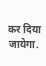कर दिया जायेगा.